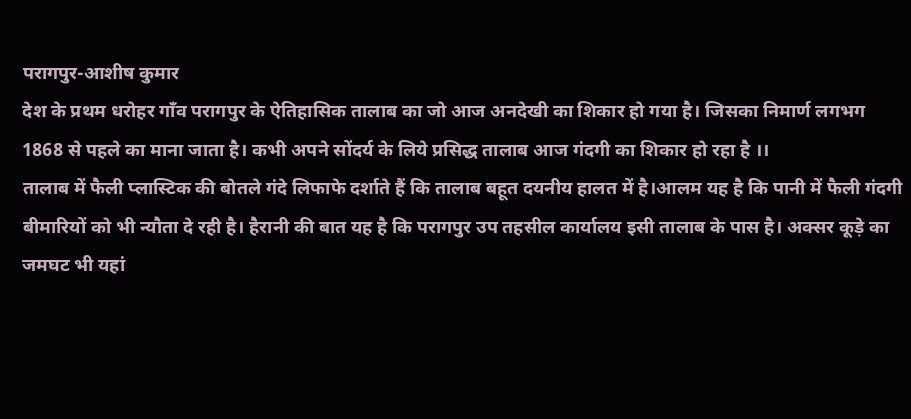परागपुर-आशीष कुमार
देश के प्रथम धरोहर गाँव परागपुर के ऐतिहासिक तालाब का जो आज अनदेखी का शिकार हो गया है। जिसका निमार्ण लगभग 1868 से पहले का माना जाता है। कभी अपने सोंदर्य के लिये प्रसिद्ध तालाब आज गंदगी का शिकार हो रहा है ।।
तालाब में फैली प्लास्टिक की बोतले गंदे लिफाफे दर्शाते हैं कि तालाब बहूत दयनीय हालत में है।आलम यह है कि पानी में फैली गंदगी बीमारियों को भी न्यौता दे रही है। हैरानी की बात यह है कि परागपुर उप तहसील कार्यालय इसी तालाब के पास है। अक्सर कूड़े का जमघट भी यहां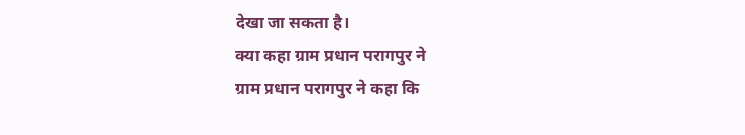देखा जा सकता है।
क्या कहा ग्राम प्रधान परागपुर ने
ग्राम प्रधान परागपुर ने कहा कि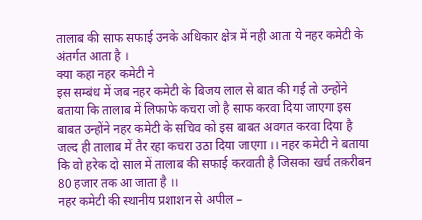तालाब की साफ सफाई उनके अधिकार क्षेत्र में नही आता ये नहर कमेटी के अंतर्गत आता है ।
क्या कहा नहर कमेटी ने
इस सम्बंध में जब नहर कमेटी के बिजय लाल से बात की गई तो उन्होंने बताया कि तालाब में लिफाफे कचरा जो है साफ करवा दिया जाएगा इस बाबत उन्होंने नहर कमेटी के सचिव को इस बाबत अवगत करवा दिया है जल्द ही तालाब में तैर रहा कचरा उठा दिया जाएगा ।। नहर कमेटी ने बताया कि वो हरेक दो साल में तालाब की सफाई करवाती है जिसका खर्च तक़रीबन 80 हजार तक आ जाता है ।।
नहर कमेटी की स्थानीय प्रशाशन से अपील –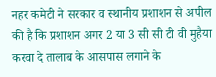नहर कमेटी ने सरकार व स्थानीय प्रशाशन से अपील की है कि प्रशाशन अगर 2 या 3 सी सी टी वी मुहैया करवा दे तालाब के आसपास लगाने के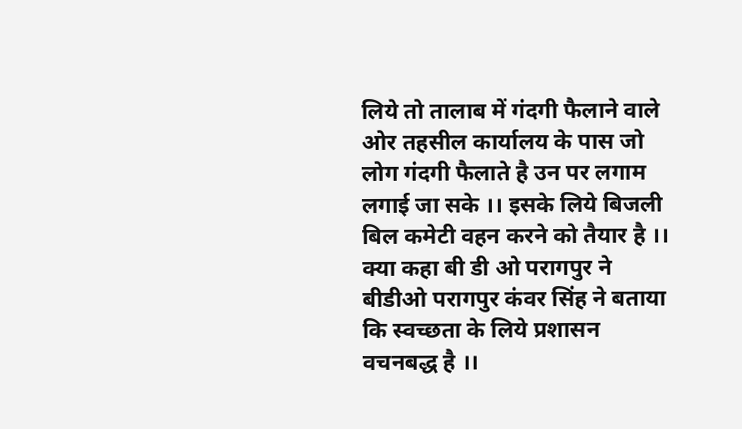लिये तो तालाब में गंदगी फैलाने वाले ओर तहसील कार्यालय के पास जो लोग गंदगी फैलाते है उन पर लगाम लगाई जा सके ।। इसके लिये बिजली बिल कमेटी वहन करने को तैयार है ।।
क्या कहा बी डी ओ परागपुर ने
बीडीओ परागपुर कंवर सिंह ने बताया कि स्वच्छता के लिये प्रशासन वचनबद्ध है ।।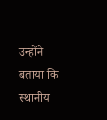उन्होंने बताया कि स्थानीय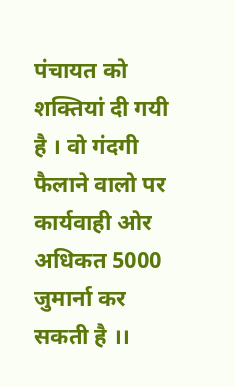पंचायत को शक्तियां दी गयी है । वो गंदगी फैलाने वालो पर कार्यवाही ओर अधिकत 5000 जुमार्ना कर सकती है ।।